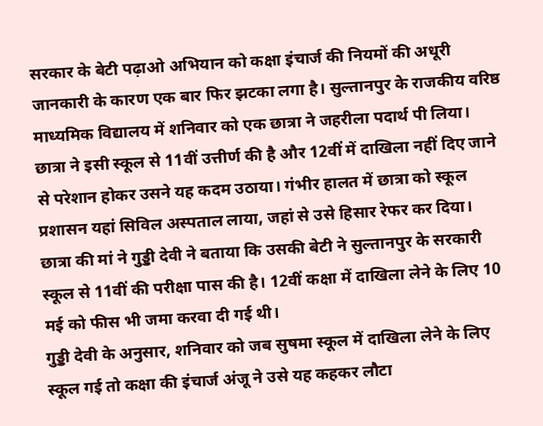सरकार के बेटी पढ़ाओ अभियान को कक्षा इंचार्ज की नियमों की अधूरी जानकारी के कारण एक बार फिर झटका लगा है। सुल्तानपुर के राजकीय वरिष्ठ माध्यमिक विद्यालय में शनिवार को एक छात्रा ने जहरीला पदार्थ पी लिया।
छात्रा ने इसी स्कूल से 11वीं उत्तीर्ण की है और 12वीं में दाखिला नहीं दिए जाने से परेशान होकर उसने यह कदम उठाया। गंभीर हालत में छात्रा को स्कूल प्रशासन यहां सिविल अस्पताल लाया, जहां से उसे हिसार रेफर कर दिया।
छात्रा की मां ने गुड्डी देवी ने बताया कि उसकी बेटी ने सुल्तानपुर के सरकारी स्कूल से 11वीं की परीक्षा पास की है। 12वीं कक्षा में दाखिला लेने के लिए 10 मई को फीस भी जमा करवा दी गई थी।
गुड्डी देवी के अनुसार, शनिवार को जब सुषमा स्कूल में दाखिला लेने के लिए स्कूल गई तो कक्षा की इंचार्ज अंजू ने उसे यह कहकर लौटा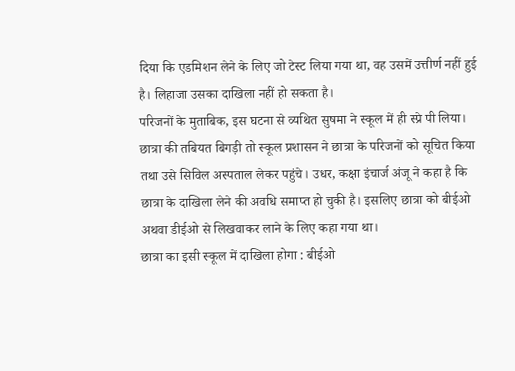दिया कि एडमिशन लेने के लिए जो टेस्ट लिया गया था, वह उसमें उत्तीर्ण नहीं हुई है। लिहाजा उसका दाखिला नहीं हो सकता है।
परिजनों के मुताबिक, इस घटना से व्यथित सुषमा ने स्कूल में ही स्प्रे पी लिया। छात्रा की तबियत बिगड़ी तो स्कूल प्रशासन ने छात्रा के परिजनों को सूचित किया तथा उसे सिविल अस्पताल लेकर पहुंचे। उधर, कक्षा इंचार्ज अंजू ने कहा है कि छात्रा के दाखिला लेने की अवधि समाप्त हो चुकी है। इसलिए छात्रा को बीईओ अथवा डीईओ से लिखवाकर लाने के लिए कहा गया था।
छात्रा का इसी स्कूल में दाखिला होगा : बीईओ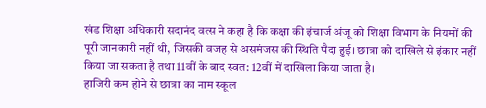खंड शिक्षा अधिकारी सदानंद वत्स ने कहा है कि कक्षा की इंचार्ज अंजू को शिक्षा विभाग के नियमों की पूरी जानकारी नहीं थी, जिसकी वजह से असमंजस की स्थिति पैदा हुई। छात्रा को दाखिले से इंकार नहीं किया जा सकता है तथा 11वीं के बाद स्वत: 12वीं में दाखिला किया जाता है।
हाजिरी कम होने से छात्रा का नाम स्कूल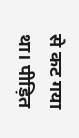से कट गया था। पीड़ित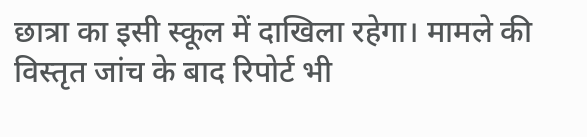छात्रा का इसी स्कूल में दाखिला रहेगा। मामले की विस्तृत जांच के बाद रिपोर्ट भी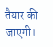तैयार की जाएगी।